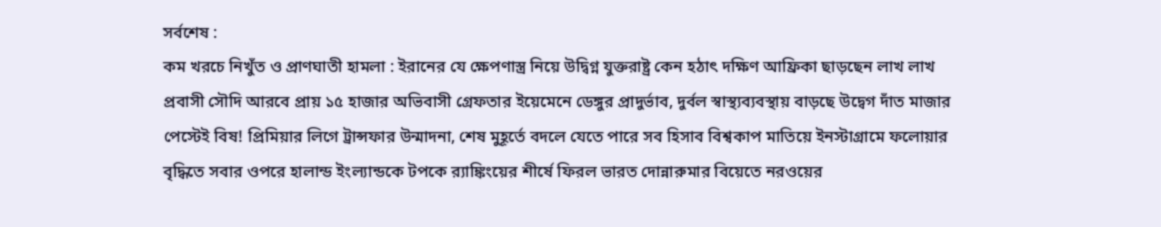সর্বশেষ :
কম খরচে নিখুঁত ও প্রাণঘাতী হামলা : ইরানের যে ক্ষেপণাস্ত্র নিয়ে উদ্বিগ্ন যুক্তরাষ্ট্র কেন হঠাৎ দক্ষিণ আফ্রিকা ছাড়ছেন লাখ লাখ প্রবাসী সৌদি আরবে প্রায় ১৫ হাজার অভিবাসী গ্রেফতার ইয়েমেনে ডেঙ্গুর প্রাদুর্ভাব, দুর্বল স্বাস্থ্যব্যবস্থায় বাড়ছে উদ্বেগ দাঁত মাজার পেস্টেই বিষ! প্রিমিয়ার লিগে ট্রান্সফার উন্মাদনা, শেষ মুহূর্তে বদলে যেতে পারে সব হিসাব বিশ্বকাপ মাতিয়ে ইনস্টাগ্রামে ফলোয়ার বৃদ্ধিতে সবার ওপরে হালান্ড ইংল্যান্ডকে টপকে র‌্যাঙ্কিংয়ের শীর্ষে ফিরল ভারত দোন্নারুমার বিয়েতে নরওয়ের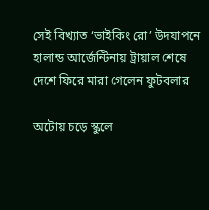সেই বিখ্যাত ‘ভাইকিং রো’ উদযাপনে হালান্ড আর্জেন্টিনায় ট্রায়াল শেষে দেশে ফিরে মারা গেলেন ফুটবলার

অটোয় চড়ে স্কুলে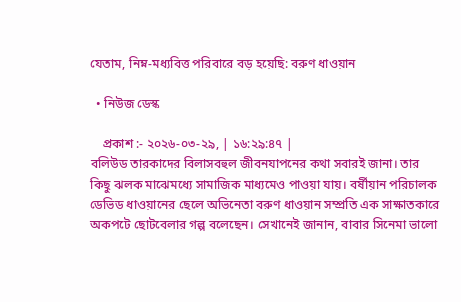যেতাম, নিম্ন-মধ্যবিত্ত পরিবারে বড় হয়েছি: বরুণ ধাওয়ান

  • নিউজ ডেস্ক

    প্রকাশ :- ২০২৬-০৩-২৯, | ১৬:২৯:৪৭ |
বলিউড তারকাদের বিলাসবহুল জীবনযাপনের কথা সবারই জানা। তার কিছু ঝলক মাঝেমধ্যে সামাজিক মাধ্যমেও পাওয়া যায়। বর্ষীয়ান পরিচালক ডেভিড ধাওয়ানের ছেলে অভিনেতা বরুণ ধাওয়ান সম্প্রতি এক সাক্ষাতকারে অকপটে ছোটবেলার গল্প বলেছেন। সেখানেই জানান, বাবার সিনেমা ভালো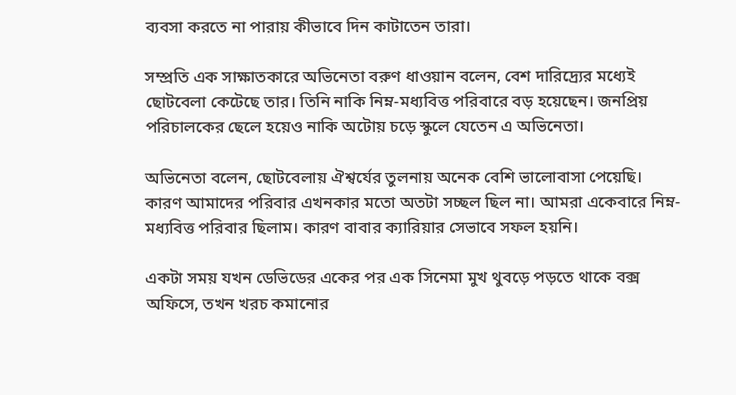ব্যবসা করতে না পারায় কীভাবে দিন কাটাতেন তারা।

সম্প্রতি এক সাক্ষাতকারে অভিনেতা বরুণ ধাওয়ান বলেন, বেশ দারিদ্র্যের মধ্যেই ছোটবেলা কেটেছে তার। তিনি নাকি নিম্ন-মধ্যবিত্ত পরিবারে বড় হয়েছেন। জনপ্রিয় পরিচালকের ছেলে হয়েও নাকি অটোয় চড়ে স্কুলে যেতেন এ অভিনেতা।

অভিনেতা বলেন, ছোটবেলায় ঐশ্বর্যের তুলনায় অনেক বেশি ভালোবাসা পেয়েছি। কারণ আমাদের পরিবার এখনকার মতো অতটা সচ্ছল ছিল না। আমরা একেবারে নিম্ন-মধ্যবিত্ত পরিবার ছিলাম। কারণ বাবার ক্যারিয়ার সেভাবে সফল হয়নি।

একটা সময় যখন ডেভিডের একের পর এক সিনেমা মুখ থুবড়ে পড়তে থাকে বক্স অফিসে, তখন খরচ কমানোর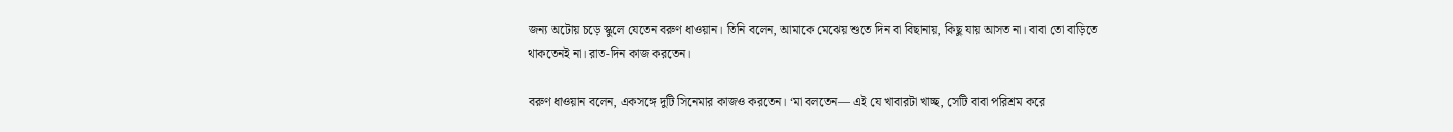জন্য অটোয় চড়ে স্কুলে যেতেন বরুণ ধাওয়ান। তিনি বলেন, আমাকে মেঝেয় শুতে দিন বা বিছানায়, কিছু যায় আসত না। বাবা তো বাড়িতে থাকতেনই না। রাত-দিন কাজ করতেন।

বরুণ ধাওয়ান বলেন, একসঙ্গে দুটি সিনেমার কাজও করতেন। ‘মা বলতেন— এই যে খাবারটা খাচ্ছ, সেটি বাবা পরিশ্রম করে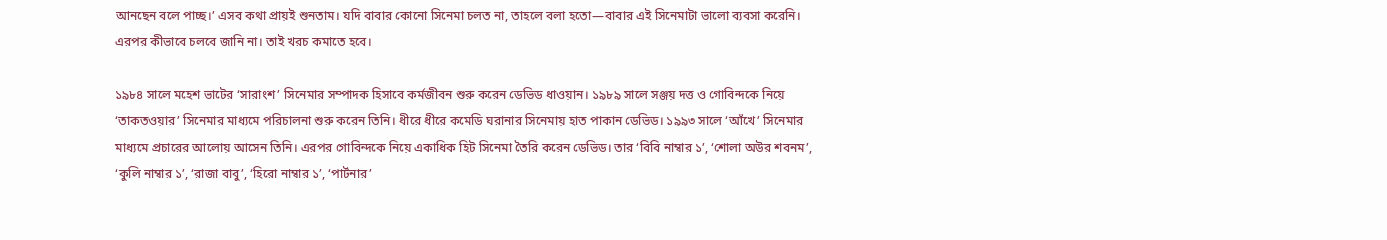আনছেন বলে পাচ্ছ।’ এসব কথা প্রায়ই শুনতাম। যদি বাবার কোনো সিনেমা চলত না, তাহলে বলা হতো—বাবার এই সিনেমাটা ভালো ব্যবসা করেনি। এরপর কীভাবে চলবে জানি না। তাই খরচ কমাতে হবে।

১৯৮৪ সালে মহেশ ভাটের ‘সারাংশ’ সিনেমার সম্পাদক হিসাবে কর্মজীবন শুরু করেন ডেভিড ধাওয়ান। ১৯৮৯ সালে সঞ্জয় দত্ত ও গোবিন্দকে নিয়ে ‘তাকতওয়ার’ সিনেমার মাধ্যমে পরিচালনা শুরু করেন তিনি। ধীরে ধীরে কমেডি ঘরানার সিনেমায় হাত পাকান ডেভিড। ১৯৯৩ সালে ‘আঁখে’ সিনেমার মাধ্যমে প্রচারের আলোয় আসেন তিনি। এরপর গোবিন্দকে নিয়ে একাধিক হিট সিনেমা তৈরি করেন ডেভিড। তার ‘বিবি নাম্বার ১’, ‘শোলা অউর শবনম’, ‘কুলি নাম্বার ১’, ‘রাজা বাবু’, ‘হিরো নাম্বার ১’, ‘পার্টনার’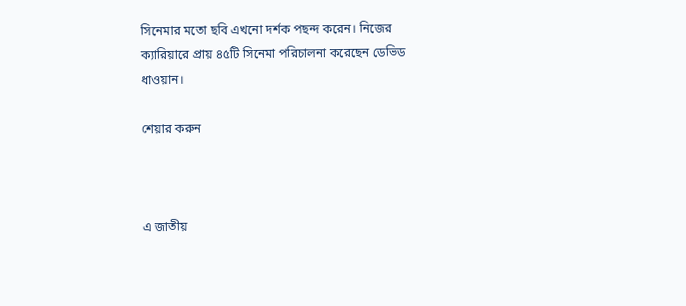সিনেমার মতো ছবি এখনো দর্শক পছন্দ করেন। নিজের ক্যারিয়ারে প্রায় ৪৫টি সিনেমা পরিচালনা করেছেন ডেভিড ধাওয়ান।

শেয়ার করুন



এ জাতীয়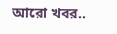আরো খবর..